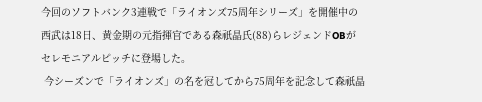今回のソフトバンク3連戦で「ライオンズ75周年シリーズ」を開催中の西武は18日、黄金期の元指揮官である森祇晶氏(88)らレジェンドOBがセレモニアルピッチに登場した。
 今シーズンで「ライオンズ」の名を冠してから75周年を記念して森祇晶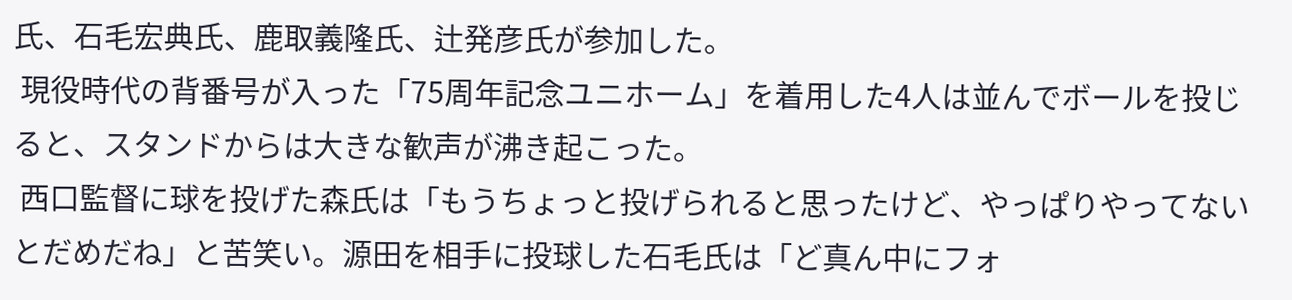氏、石毛宏典氏、鹿取義隆氏、辻発彦氏が参加した。
 現役時代の背番号が入った「75周年記念ユニホーム」を着用した4人は並んでボールを投じると、スタンドからは大きな歓声が沸き起こった。
 西口監督に球を投げた森氏は「もうちょっと投げられると思ったけど、やっぱりやってないとだめだね」と苦笑い。源田を相手に投球した石毛氏は「ど真ん中にフォ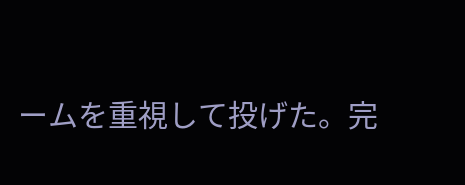ームを重視して投げた。完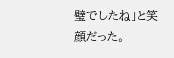璧でしたね」と笑顔だった。